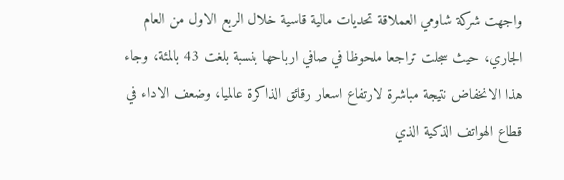واجهت شركة شاومي العملاقة تحديات مالية قاسية خلال الربع الاول من العام الجاري، حيث سجلت تراجعا ملحوظا في صافي ارباحها بنسبة بلغت 43 بالمئة، وجاء هذا الانخفاض نتيجة مباشرة لارتفاع اسعار رقائق الذاكرة عالميا، وضعف الاداء في قطاع الهواتف الذكية الذي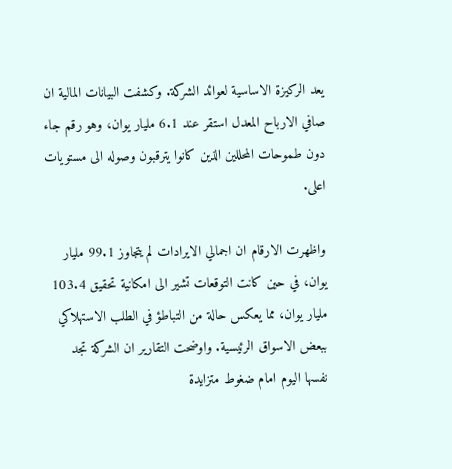يعد الركيزة الاساسية لعوائد الشركة. وكشفت البيانات المالية ان صافي الارباح المعدل استقر عند 6.1 مليار يوان، وهو رقم جاء دون طموحات المحللين الذين كانوا يترقبون وصوله الى مستويات اعلى.

واظهرت الارقام ان اجمالي الايرادات لم يتجاوز 99.1 مليار يوان، في حين كانت التوقعات تشير الى امكانية تحقيق 103.4 مليار يوان، مما يعكس حالة من التباطؤ في الطلب الاستهلاكي ببعض الاسواق الرئيسية. واوضحت التقارير ان الشركة تجد نفسها اليوم امام ضغوط متزايدة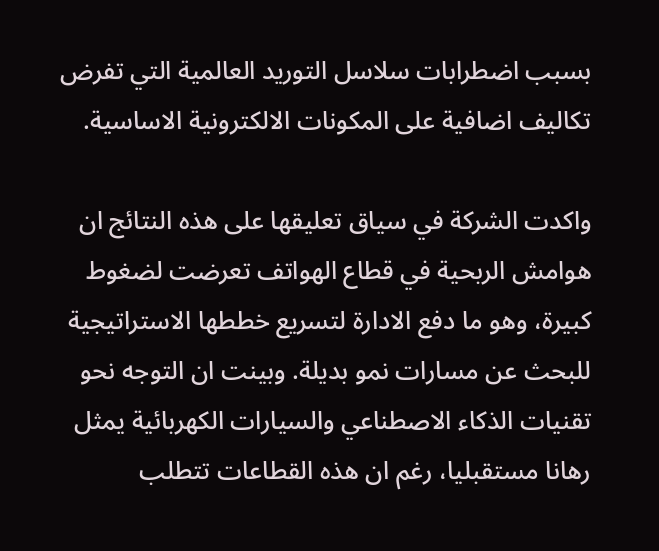بسبب اضطرابات سلاسل التوريد العالمية التي تفرض تكاليف اضافية على المكونات الالكترونية الاساسية.

واكدت الشركة في سياق تعليقها على هذه النتائج ان هوامش الربحية في قطاع الهواتف تعرضت لضغوط كبيرة، وهو ما دفع الادارة لتسريع خططها الاستراتيجية للبحث عن مسارات نمو بديلة. وبينت ان التوجه نحو تقنيات الذكاء الاصطناعي والسيارات الكهربائية يمثل رهانا مستقبليا، رغم ان هذه القطاعات تتطلب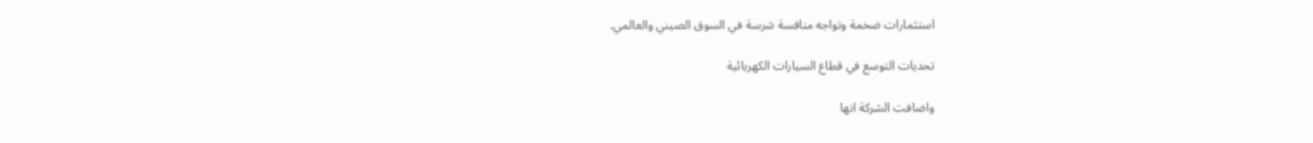استثمارات ضخمة وتواجه منافسة شرسة في السوق الصيني والعالمي.

تحديات التوسع في قطاع السيارات الكهربائية

واضافت الشركة انها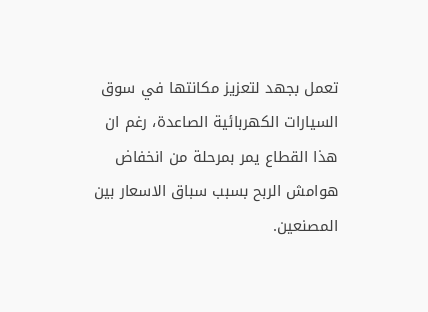تعمل بجهد لتعزيز مكانتها في سوق السيارات الكهربائية الصاعدة، رغم ان هذا القطاع يمر بمرحلة من انخفاض هوامش الربح بسبب سباق الاسعار بين المصنعين.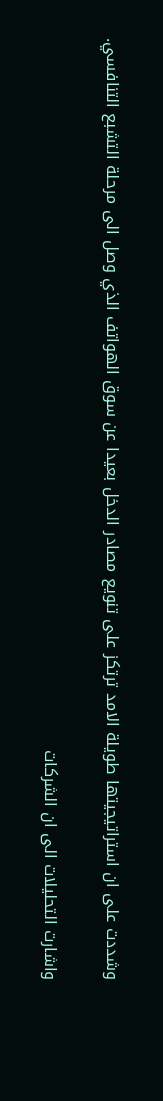وشددت على ان استراتيجيتها طويلة الامد ترتكز على تنويع مصادر الدخل بعيدا عن سوق الهواتف الذي وصل الى مرحلة التشبع التنافسي.

واشارت التحليلات الى ان الشركات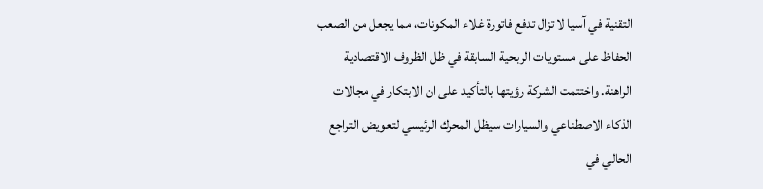التقنية في آسيا لا تزال تدفع فاتورة غلاء المكونات، مما يجعل من الصعب الحفاظ على مستويات الربحية السابقة في ظل الظروف الاقتصادية الراهنة. واختتمت الشركة رؤيتها بالتأكيد على ان الابتكار في مجالات الذكاء الاصطناعي والسيارات سيظل المحرك الرئيسي لتعويض التراجع الحالي في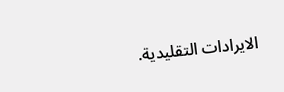الايرادات التقليدية.